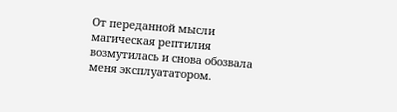От переданной мысли магическая рептилия возмутилась и снова обозвала меня эксплуататором.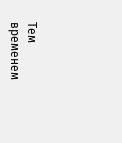Тем временем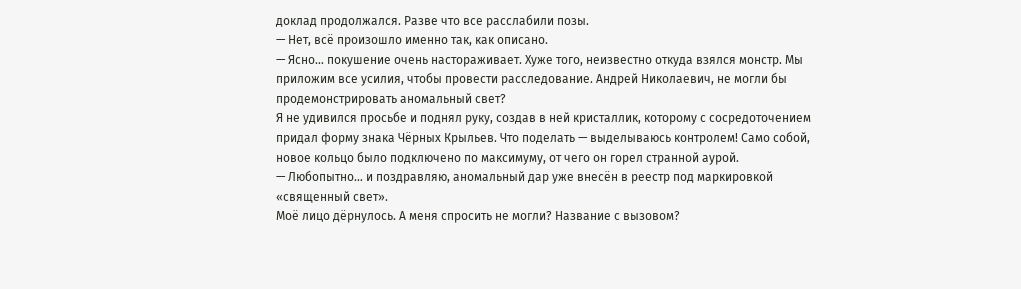доклад продолжался. Разве что все расслабили позы.
— Нет, всё произошло именно так, как описано.
— Ясно… покушение очень настораживает. Хуже того, неизвестно откуда взялся монстр. Мы приложим все усилия, чтобы провести расследование. Андрей Николаевич, не могли бы продемонстрировать аномальный свет?
Я не удивился просьбе и поднял руку, создав в ней кристаллик, которому с сосредоточением придал форму знака Чёрных Крыльев. Что поделать — выделываюсь контролем! Само собой, новое кольцо было подключено по максимуму, от чего он горел странной аурой.
— Любопытно… и поздравляю, аномальный дар уже внесён в реестр под маркировкой «священный свет».
Моё лицо дёрнулось. А меня спросить не могли? Название с вызовом?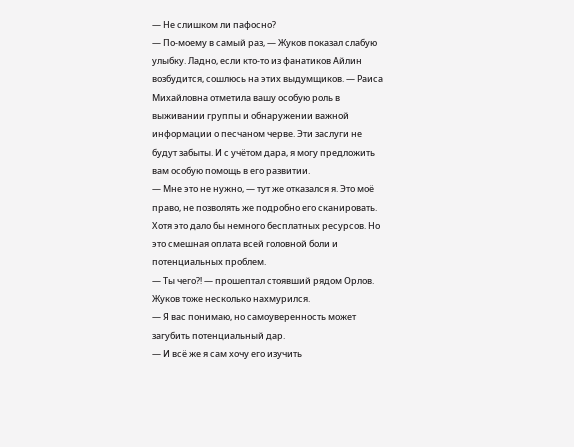— Не слишком ли пафосно?
— По-моему в самый раз, — Жуков показал слабую улыбку. Ладно, если кто-то из фанатиков Айлин возбудится, сошлюсь на этих выдумщиков. — Раиса Михайловна отметила вашу особую роль в выживании группы и обнаружении важной информации о песчаном черве. Эти заслуги не будут забыты. И с учётом дара, я могу предложить вам особую помощь в его развитии.
— Мне это не нужно, — тут же отказался я. Это моё право, не позволять же подробно его сканировать. Хотя это дало бы немного бесплатных ресурсов. Но это смешная оплата всей головной боли и потенциальных проблем.
— Ты чего⁈ — прошептал стоявший рядом Орлов. Жуков тоже несколько нахмурился.
— Я вас понимаю, но самоуверенность может загубить потенциальный дар.
— И всё же я сам хочу его изучить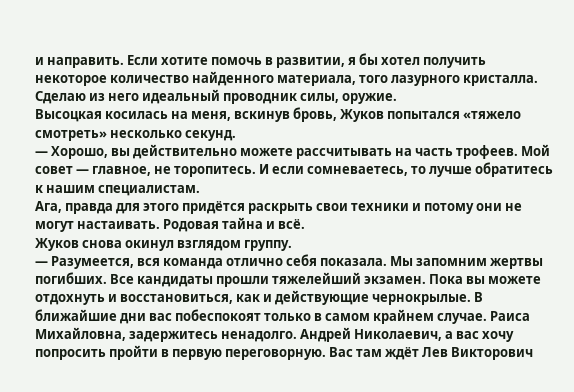и направить. Если хотите помочь в развитии, я бы хотел получить некоторое количество найденного материала, того лазурного кристалла. Сделаю из него идеальный проводник силы, оружие.
Высоцкая косилась на меня, вскинув бровь, Жуков попытался «тяжело смотреть» несколько секунд.
— Хорошо, вы действительно можете рассчитывать на часть трофеев. Мой совет — главное, не торопитесь. И если сомневаетесь, то лучше обратитесь к нашим специалистам.
Ага, правда для этого придётся раскрыть свои техники и потому они не могут настаивать. Родовая тайна и всё.
Жуков снова окинул взглядом группу.
— Разумеется, вся команда отлично себя показала. Мы запомним жертвы погибших. Все кандидаты прошли тяжелейший экзамен. Пока вы можете отдохнуть и восстановиться, как и действующие чернокрылые. В ближайшие дни вас побеспокоят только в самом крайнем случае. Раиса Михайловна, задержитесь ненадолго. Андрей Николаевич, а вас хочу попросить пройти в первую переговорную. Вас там ждёт Лев Викторович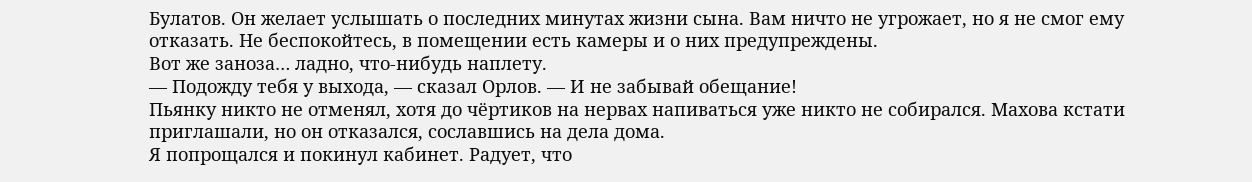Булатов. Он желает услышать о последних минутах жизни сына. Вам ничто не угрожает, но я не смог ему отказать. Не беспокойтесь, в помещении есть камеры и о них предупреждены.
Вот же заноза… ладно, что-нибудь наплету.
— Подожду тебя у выхода, — сказал Орлов. — И не забывай обещание!
Пьянку никто не отменял, хотя до чёртиков на нервах напиваться уже никто не собирался. Махова кстати приглашали, но он отказался, сославшись на дела дома.
Я попрощался и покинул кабинет. Радует, что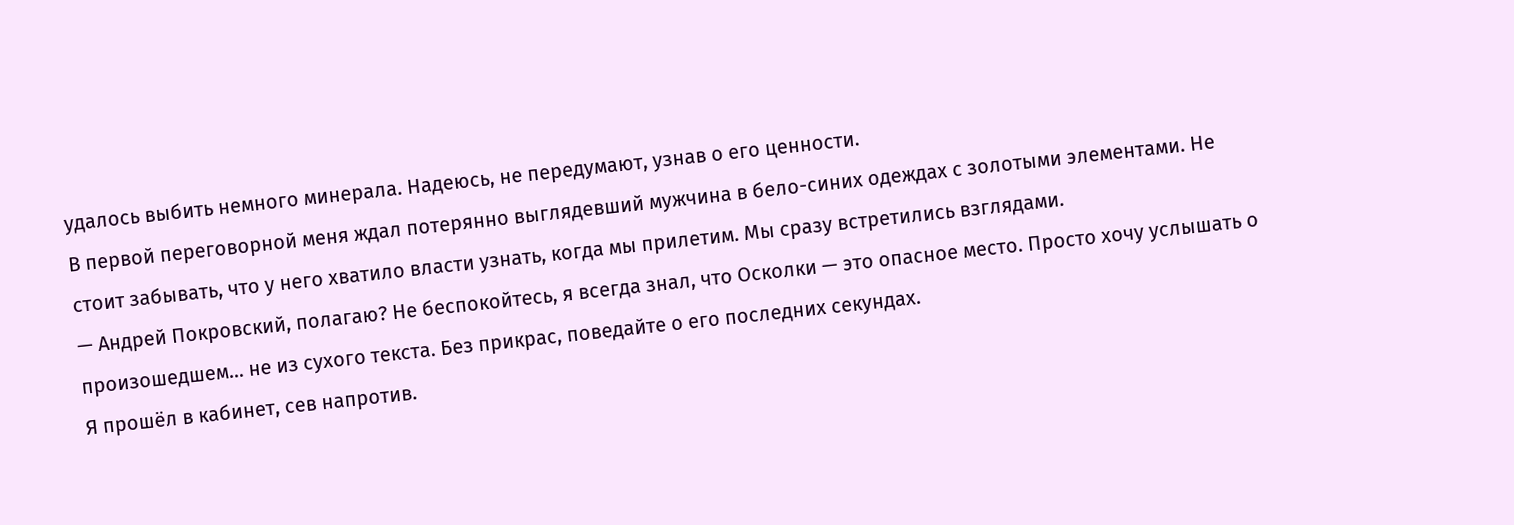удалось выбить немного минерала. Надеюсь, не передумают, узнав о его ценности.
В первой переговорной меня ждал потерянно выглядевший мужчина в бело-синих одеждах с золотыми элементами. Не стоит забывать, что у него хватило власти узнать, когда мы прилетим. Мы сразу встретились взглядами.
— Андрей Покровский, полагаю? Не беспокойтесь, я всегда знал, что Осколки — это опасное место. Просто хочу услышать о произошедшем… не из сухого текста. Без прикрас, поведайте о его последних секундах.
Я прошёл в кабинет, сев напротив.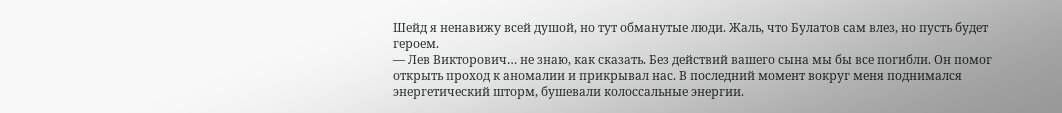Шейд я ненавижу всей душой, но тут обманутые люди. Жаль, что Булатов сам влез, но пусть будет героем.
— Лев Викторович… не знаю, как сказать. Без действий вашего сына мы бы все погибли. Он помог открыть проход к аномалии и прикрывал нас. В последний момент вокруг меня поднимался энергетический шторм, бушевали колоссальные энергии.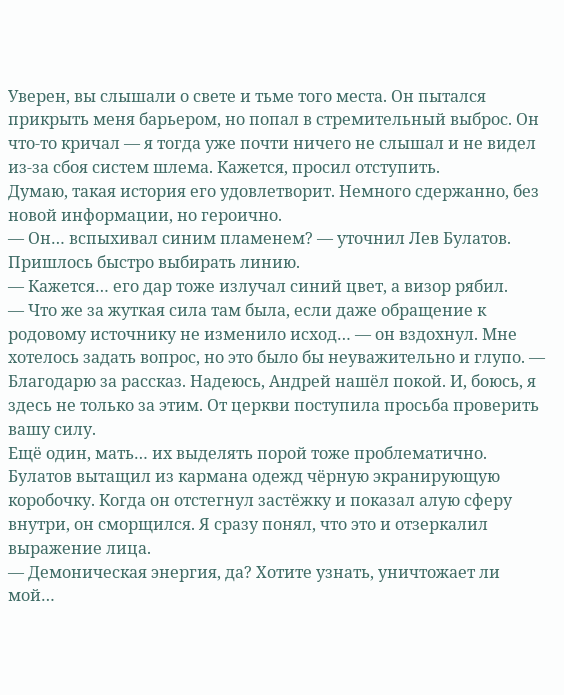Уверен, вы слышали о свете и тьме того места. Он пытался прикрыть меня барьером, но попал в стремительный выброс. Он что-то кричал — я тогда уже почти ничего не слышал и не видел из-за сбоя систем шлема. Кажется, просил отступить.
Думаю, такая история его удовлетворит. Немного сдержанно, без новой информации, но героично.
— Он… вспыхивал синим пламенем? — уточнил Лев Булатов. Пришлось быстро выбирать линию.
— Кажется… его дар тоже излучал синий цвет, а визор рябил.
— Что же за жуткая сила там была, если даже обращение к родовому источнику не изменило исход… — он вздохнул. Мне хотелось задать вопрос, но это было бы неуважительно и глупо. — Благодарю за рассказ. Надеюсь, Андрей нашёл покой. И, боюсь, я здесь не только за этим. От церкви поступила просьба проверить вашу силу.
Ещё один, мать… их выделять порой тоже проблематично.
Булатов вытащил из кармана одежд чёрную экранирующую коробочку. Когда он отстегнул застёжку и показал алую сферу внутри, он сморщился. Я сразу понял, что это и отзеркалил выражение лица.
— Демоническая энергия, да? Хотите узнать, уничтожает ли мой…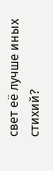свет её лучше иных стихий?